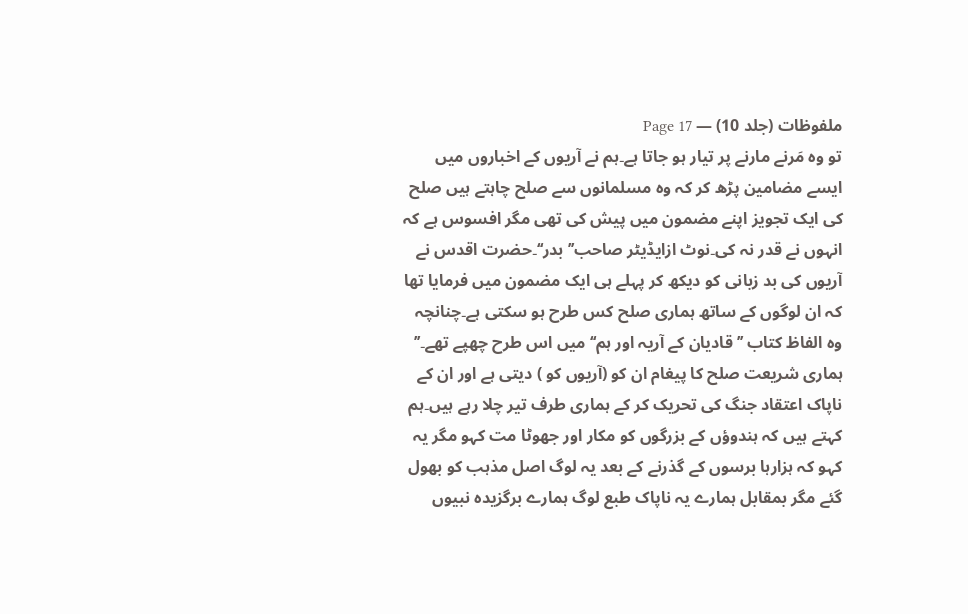ملفوظات (جلد 10) — Page 17
تو وہ مَرنے مارنے پر تیار ہو جاتا ہے۔ہم نے آریوں کے اخباروں میں ایسے مضامین پڑھ کر کہ وہ مسلمانوں سے صلح چاہتے ہیں صلح کی ایک تجویز اپنے مضمون میں پیش کی تھی مگر افسوس ہے کہ انہوں نے قدر نہ کی۔نوٹ ازایڈیٹر صاحب’’ بدر‘‘۔حضرت اقدس نے آریوں کی بد زبانی کو دیکھ کر پہلے ہی ایک مضمون میں فرمایا تھا کہ ان لوگوں کے ساتھ ہماری صلح کس طرح ہو سکتی ہے۔چنانچہ وہ الفاظ کتاب ’’ قادیان کے آریہ اور ہم‘‘ میں اس طرح چھپے تھے۔’’ ہماری شریعت صلح کا پیغام ان کو (آریوں کو ) دیتی ہے اور ان کے ناپاک اعتقاد جنگ کی تحریک کر کے ہماری طرف تیر چلا رہے ہیں۔ہم کہتے ہیں کہ ہندوؤں کے بزرگوں کو مکار اور جھوٹا مت کہو مگر یہ کہو کہ ہزارہا برسوں کے گذرنے کے بعد یہ لوگ اصل مذہب کو بھول گئے مگر بمقابل ہمارے یہ ناپاک طبع لوگ ہمارے برگزیدہ نبیوں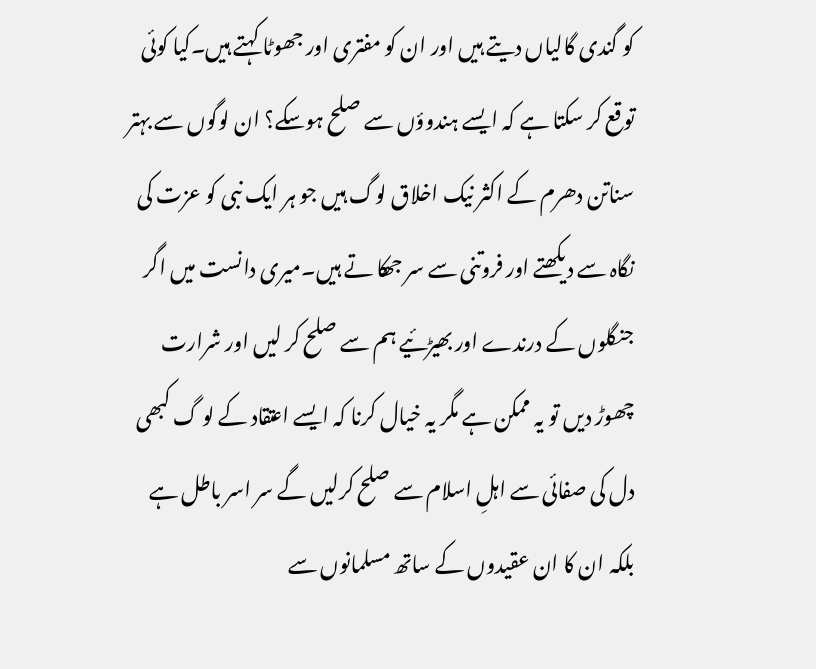کو گندی گالیاں دیتے ہیں اور ان کو مفتری اور جھوٹا کہتے ہیں۔کیا کوئی توقع کر سکتا ہے کہ ایسے ہندوؤں سے صلح ہوسکے؟ ان لوگوں سے بہتر سناتن دھرم کے اکثر نیک اخلاق لوگ ہیں جو ہر ایک نبی کو عزت کی نگاہ سے دیکھتے اور فروتنی سے سر جھکا تے ہیں۔میری دانست میں اگر جنگلوں کے درندے اور بھیڑئیے ہم سے صلح کر لیں اور شرارت چھوڑ دیں تو یہ ممکن ہے مگر یہ خیال کرنا کہ ایسے اعتقاد کے لو گ کبھی دل کی صفائی سے اہلِ اسلام سے صلح کرلیں گے سر اسر باطل ہے بلکہ ان کا ان عقیدوں کے ساتھ مسلمانوں سے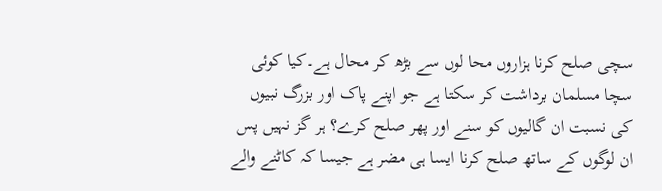سچی صلح کرنا ہزاروں محا لوں سے بڑھ کر محال ہے۔کیا کوئی سچا مسلمان برداشت کر سکتا ہے جو اپنے پاک اور بزرگ نبیوں کی نسبت ان گالیوں کو سنے اور پھر صلح کرے؟ ہر گز نہیں پس ان لوگوں کے ساتھ صلح کرنا ایسا ہی مضر ہے جیسا کہ کاٹنے والے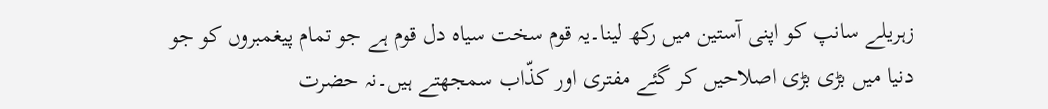زہریلے سانپ کو اپنی آستین میں رکھ لینا۔یہ قوم سخت سیاہ دل قوم ہے جو تمام پیغمبروں کو جو دنیا میں بڑی بڑی اصلاحیں کر گئے مفتری اور کذّاب سمجھتے ہیں۔نہ حضرت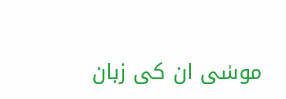موسٰی ان کی زبان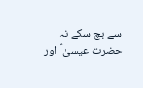سے بچ سکے نہ حضرت عیسیٰ ؑ اور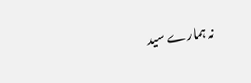نہ ہمارے سید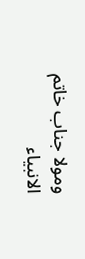ومولا جناب خاتم الانبیاء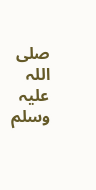صلی اللہ علیہ وسلم